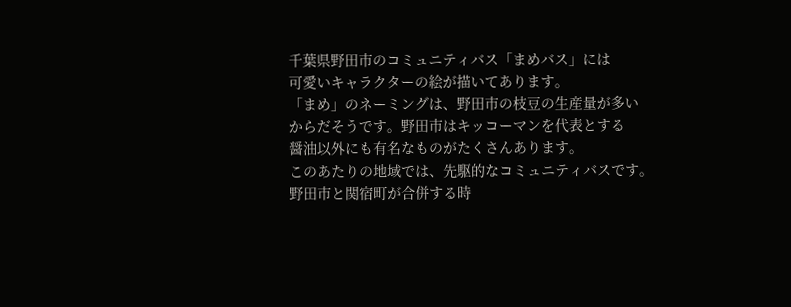千葉県野田市のコミュニティバス「まめバス」には
可愛いキャラクターの絵が描いてあります。
「まめ」のネーミングは、野田市の枝豆の生産量が多い
からだそうです。野田市はキッコーマンを代表とする
醤油以外にも有名なものがたくさんあります。
このあたりの地域では、先駆的なコミュニティバスです。
野田市と関宿町が合併する時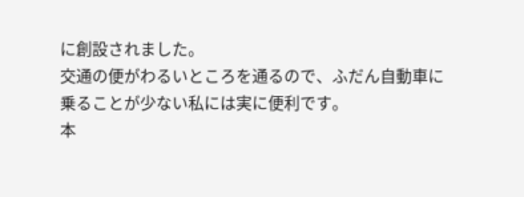に創設されました。
交通の便がわるいところを通るので、ふだん自動車に
乗ることが少ない私には実に便利です。
本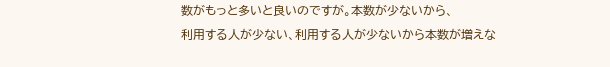数がもっと多いと良いのですが。本数が少ないから、
利用する人が少ない、利用する人が少ないから本数が増えな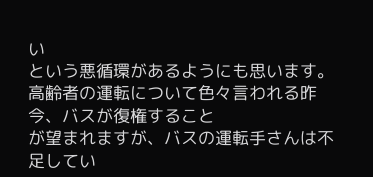い
という悪循環があるようにも思います。
高齢者の運転について色々言われる昨今、バスが復権すること
が望まれますが、バスの運転手さんは不足してい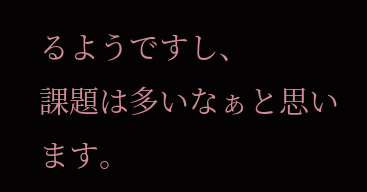るようですし、
課題は多いなぁと思います。